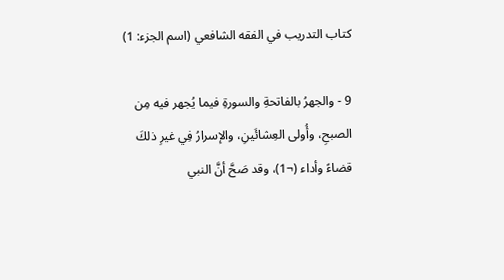كتاب التدريب في الفقه الشافعي (اسم الجزء: 1)

9 - والجهرُ بالفاتحةِ والسورةِ فيما يُجهر فيه مِن الصبحِ، وأُولى العِشائَينِ، والإسرارُ فِي غيرِ ذلكَ قضاءً وأداء (¬1)، وقد صَحَّ أنَّ النبي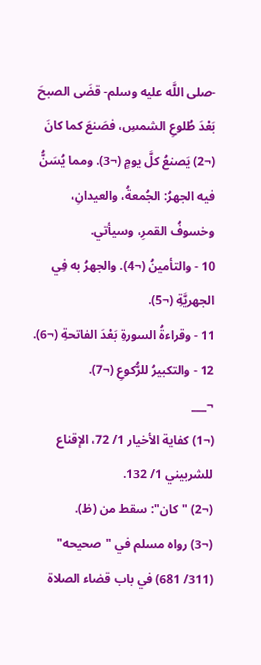-صلى اللَّه عليه وسلم- قضَى الصبحَ بَعْدَ طُلوعِ الشمسِ، فصَنعَ كما كانَ (¬2) يَصنعُ كلَّ يومٍ (¬3). ومما يُسَنُّ فيه الجهرُ: الجُمعةُ، والعيدانِ، وخسوفُ القمرِ، وسيأتي.
10 - والتأمينُ (¬4). والجهرُ به فِي الجهريَّةِ (¬5).
11 - وقراءةُ السورةِ بَعْدَ الفاتحةِ (¬6).
12 - والتكبيرُ للرُّكوعِ (¬7).
¬___
(¬1) كفاية الأخيار 1/ 72، الإقناع للشربيني 1/ 132.
(¬2) "كان": سقط من (ظ).
(¬3) رواه مسلم في "صحيحه" (311/ 681) في باب قضاء الصلاة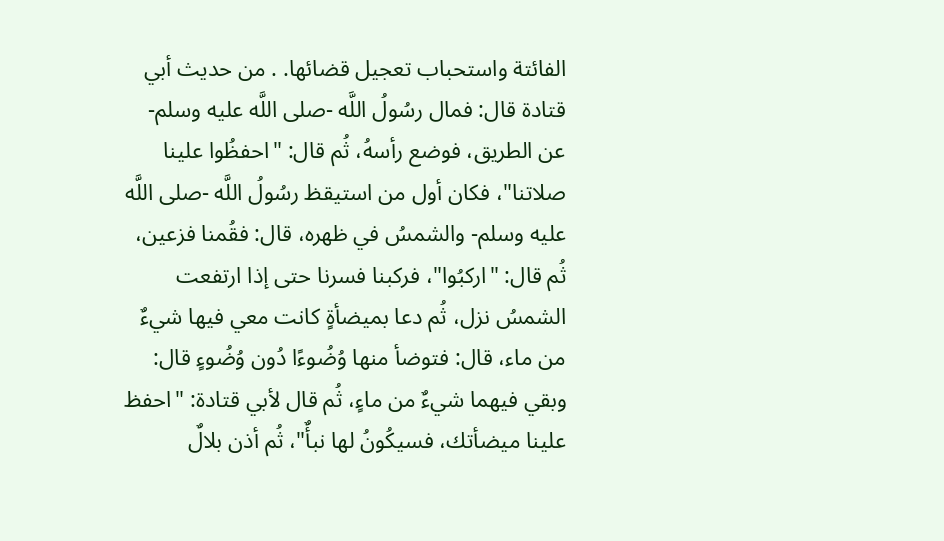الفائتة واستحباب تعجيل قضائها. . من حديث أبي قتادة قال: فمال رسُولُ اللَّه -صلى اللَّه عليه وسلم- عن الطريق، فوضع رأسهُ، ثُم قال: "احفظُوا علينا صلاتنا"، فكان أول من استيقظ رسُولُ اللَّه -صلى اللَّه عليه وسلم- والشمسُ في ظهره، قال: فقُمنا فزعين، ثُم قال: "اركبُوا"، فركبنا فسرنا حتى إذا ارتفعت الشمسُ نزل، ثُم دعا بميضأةٍ كانت معي فيها شيءٌ من ماء، قال: فتوضأ منها وُضُوءًا دُون وُضُوءٍ قال: وبقي فيهما شيءٌ من ماءٍ، ثُم قال لأبي قتادة: "احفظ علينا ميضأتك، فسيكُونُ لها نبأٌ"، ثُم أذن بلالٌ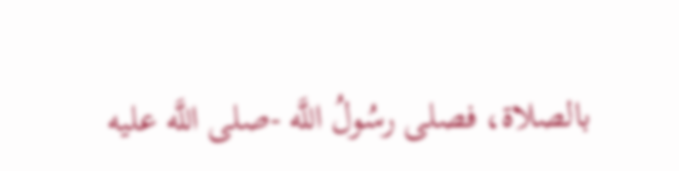بالصلاة، فصلى رسُولُ اللَّه -صلى اللَّه عليه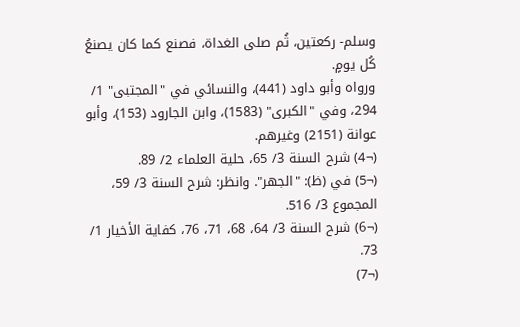وسلم- ركعتين، ثُم صلى الغداة، فصنع كما كان يصنعُ كُل يومٍ.
ورواه وأبو داود (441)، والنسائي في "المجتبى" 1/ 294، وفي "الكبرى" (1583)، وابن الجارود (153)، وأبو عوانة (2151) وغيرهم.
(¬4) شرح السنة 3/ 65، حلية العلماء 2/ 89.
(¬5) في (ظ): "الجهر". وانظر: شرح السنة 3/ 59، المجموع 3/ 516.
(¬6) شرح السنة 3/ 64، 68، 71، 76، كفاية الأخيار 1/ 73.
(¬7)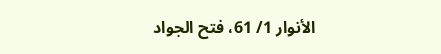الأنوار 1/ 61، فتح الجواد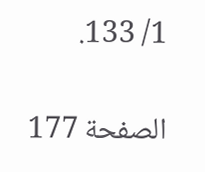1/ 133.

الصفحة 177